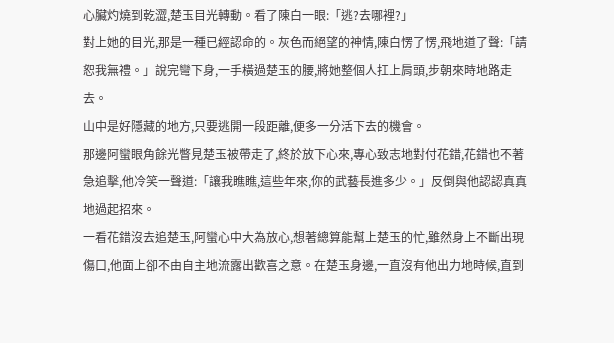心臟灼燒到乾澀,楚玉目光轉動。看了陳白一眼:「逃?去哪裡?」
對上她的目光,那是一種已經認命的。灰色而絕望的神情,陳白愣了愣,飛地道了聲:「請恕我無禮。」說完彎下身,一手橫過楚玉的腰,將她整個人扛上肩頭,步朝來時地路走去。
山中是好隱藏的地方,只要逃開一段距離,便多一分活下去的機會。
那邊阿蠻眼角餘光瞥見楚玉被帶走了,終於放下心來,專心致志地對付花錯,花錯也不著急追擊,他冷笑一聲道:「讓我瞧瞧,這些年來,你的武藝長進多少。」反倒與他認認真真地過起招來。
一看花錯沒去追楚玉,阿蠻心中大為放心,想著總算能幫上楚玉的忙,雖然身上不斷出現傷口,他面上卻不由自主地流露出歡喜之意。在楚玉身邊,一直沒有他出力地時候,直到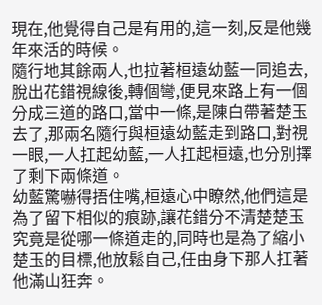現在,他覺得自己是有用的,這一刻,反是他幾年來活的時候。
隨行地其餘兩人,也拉著桓遠幼藍一同追去,脫出花錯視線後,轉個彎,便見來路上有一個分成三道的路口,當中一條,是陳白帶著楚玉去了,那兩名隨行與桓遠幼藍走到路口,對視一眼,一人扛起幼藍,一人扛起桓遠,也分別擇了剩下兩條道。
幼藍驚嚇得捂住嘴,桓遠心中瞭然,他們這是為了留下相似的痕跡,讓花錯分不清楚楚玉究竟是從哪一條道走的,同時也是為了縮小楚玉的目標,他放鬆自己,任由身下那人扛著他滿山狂奔。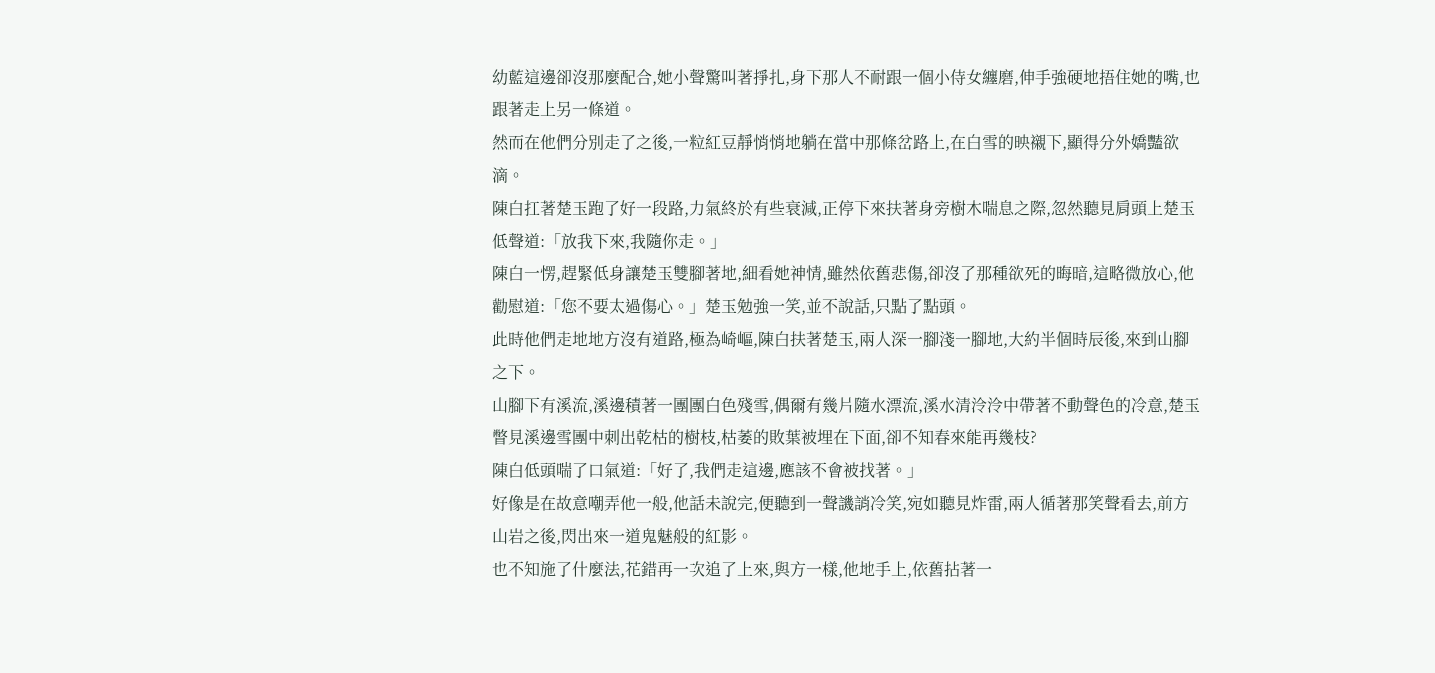幼藍這邊卻沒那麼配合,她小聲驚叫著掙扎,身下那人不耐跟一個小侍女纏磨,伸手強硬地捂住她的嘴,也跟著走上另一條道。
然而在他們分別走了之後,一粒紅豆靜悄悄地躺在當中那條岔路上,在白雪的映襯下,顯得分外嬌豔欲滴。
陳白扛著楚玉跑了好一段路,力氣終於有些衰減,正停下來扶著身旁樹木喘息之際,忽然聽見肩頭上楚玉低聲道:「放我下來,我隨你走。」
陳白一愣,趕緊低身讓楚玉雙腳著地,細看她神情,雖然依舊悲傷,卻沒了那種欲死的晦暗,這略微放心,他勸慰道:「您不要太過傷心。」楚玉勉強一笑,並不說話,只點了點頭。
此時他們走地地方沒有道路,極為崎嶇,陳白扶著楚玉,兩人深一腳淺一腳地,大約半個時辰後,來到山腳之下。
山腳下有溪流,溪邊積著一團團白色殘雪,偶爾有幾片隨水漂流,溪水清泠泠中帶著不動聲色的冷意,楚玉瞥見溪邊雪團中刺出乾枯的樹枝,枯萎的敗葉被埋在下面,卻不知春來能再幾枝?
陳白低頭喘了口氣道:「好了,我們走這邊,應該不會被找著。」
好像是在故意嘲弄他一般,他話未說完,便聽到一聲譏誚冷笑,宛如聽見炸雷,兩人循著那笑聲看去,前方山岩之後,閃出來一道鬼魅般的紅影。
也不知施了什麼法,花錯再一次追了上來,與方一樣,他地手上,依舊拈著一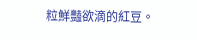粒鮮豔欲滴的紅豆。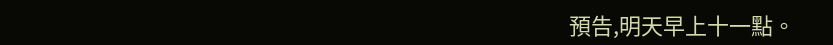預告,明天早上十一點。